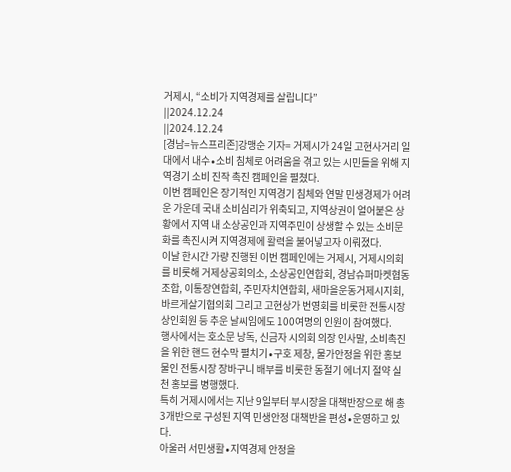거제시, “소비가 지역경제를 살립니다”
||2024.12.24
||2024.12.24
[경남=뉴스프리존]강맹순 기자= 거제시가 24일 고현사거리 일대에서 내수∙소비 침체로 어려움을 겪고 있는 시민들을 위해 지역경기 소비 진작 촉진 캠페인을 펼쳤다.
이번 캠페인은 장기적인 지역경기 침체와 연말 민생경제가 어려운 가운데 국내 소비심리가 위축되고, 지역상권이 얼어붙은 상황에서 지역 내 소상공인과 지역주민이 상생할 수 있는 소비문화를 촉진시켜 지역경제에 활력을 불어넣고자 이뤄졌다.
이날 한시간 가량 진행된 이번 캠페인에는 거제시, 거제시의회를 비롯해 거제상공회의소, 소상공인연합회, 경남슈퍼마켓협동조합, 이통장연합회, 주민자치연합회, 새마을운동거제시지회, 바르게살기협의회 그리고 고현상가 번영회를 비롯한 전통시장 상인회원 등 추운 날씨임에도 100여명의 인원이 참여했다.
행사에서는 호소문 낭독, 신금자 시의회 의장 인사말, 소비촉진을 위한 핸드 현수막 펼치기∙구호 제창, 물가안정을 위한 홍보물인 전통시장 장바구니 배부를 비롯한 동절기 에너지 절약 실천 홍보를 병행했다.
특히 거제시에서는 지난 9일부터 부시장을 대책반장으로 해 총 3개반으로 구성된 지역 민생안정 대책반을 편성∙운영하고 있다.
아울러 서민생활∙지역경제 안정을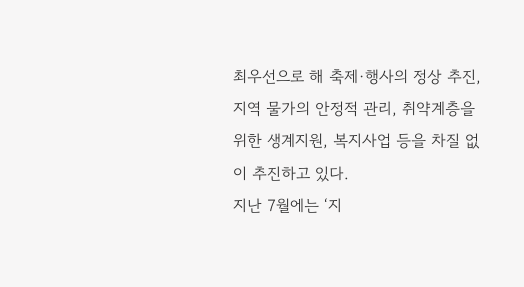최우선으로 해 축제∙행사의 정상 추진, 지역 물가의 안정적 관리, 취약계층을 위한 생계지원, 복지사업 등을 차질 없이 추진하고 있다.
지난 7월에는 ‘지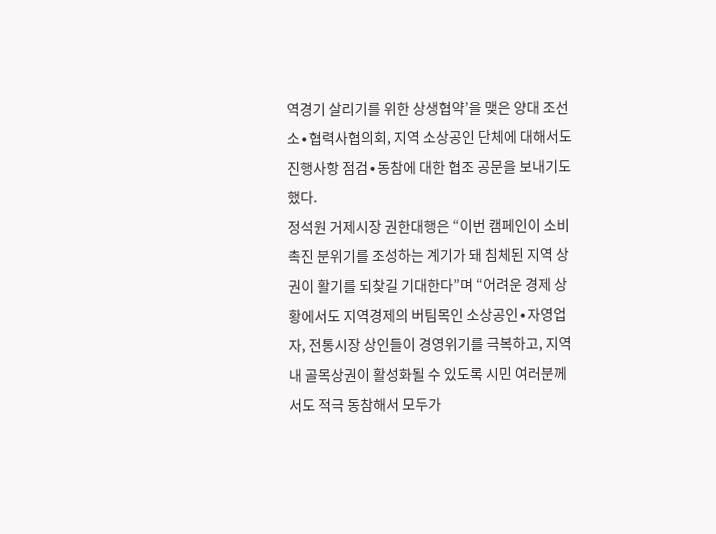역경기 살리기를 위한 상생협약’을 맺은 양대 조선소∙협력사협의회, 지역 소상공인 단체에 대해서도 진행사항 점검∙동참에 대한 협조 공문을 보내기도 했다.
정석원 거제시장 권한대행은 “이번 캠페인이 소비 촉진 분위기를 조성하는 계기가 돼 침체된 지역 상권이 활기를 되찾길 기대한다”며 “어려운 경제 상황에서도 지역경제의 버팀목인 소상공인∙자영업자, 전통시장 상인들이 경영위기를 극복하고, 지역 내 골목상권이 활성화될 수 있도록 시민 여러분께서도 적극 동참해서 모두가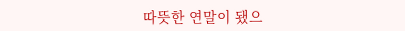따뜻한 연말이 됐으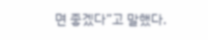면 좋겠다”고 말했다.